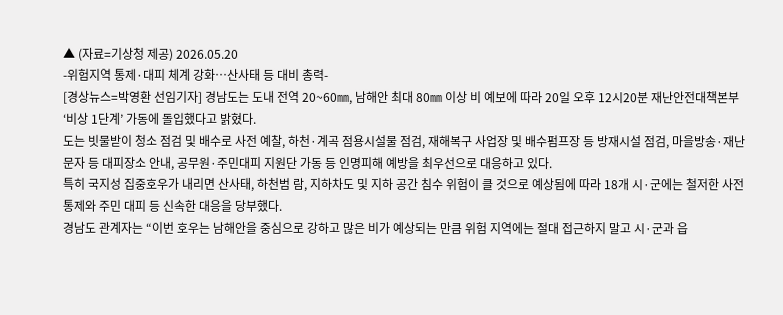▲ (자료=기상청 제공) 2026.05.20
-위험지역 통제·대피 체계 강화…산사태 등 대비 총력-
[경상뉴스=박영환 선임기자] 경남도는 도내 전역 20~60㎜, 남해안 최대 80㎜ 이상 비 예보에 따라 20일 오후 12시20분 재난안전대책본부 ‘비상 1단계’ 가동에 돌입했다고 밝혔다.
도는 빗물받이 청소 점검 및 배수로 사전 예찰, 하천·계곡 점용시설물 점검, 재해복구 사업장 및 배수펌프장 등 방재시설 점검, 마을방송·재난문자 등 대피장소 안내, 공무원·주민대피 지원단 가동 등 인명피해 예방을 최우선으로 대응하고 있다.
특히 국지성 집중호우가 내리면 산사태, 하천범 람, 지하차도 및 지하 공간 침수 위험이 클 것으로 예상됨에 따라 18개 시·군에는 철저한 사전 통제와 주민 대피 등 신속한 대응을 당부했다.
경남도 관계자는 “이번 호우는 남해안을 중심으로 강하고 많은 비가 예상되는 만큼 위험 지역에는 절대 접근하지 말고 시·군과 읍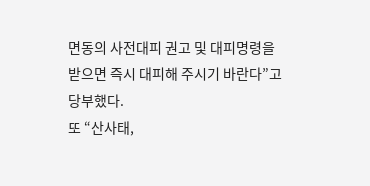면동의 사전대피 권고 및 대피명령을 받으면 즉시 대피해 주시기 바란다”고 당부했다.
또 “산사태,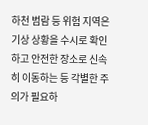하천 범람 등 위험 지역은 기상 상황을 수시로 확인하고 안전한 장소로 신속히 이동하는 등 각별한 주의가 필요하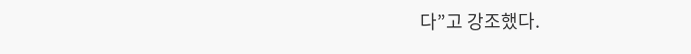다”고 강조했다.